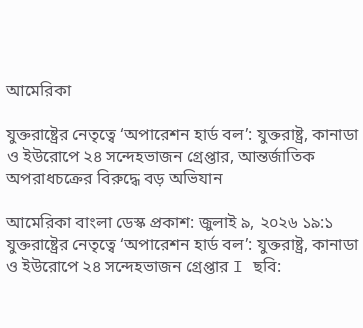আমেরিকা

যুক্তরাষ্ট্রের নেতৃত্বে ‘অপারেশন হার্ড বল’: যুক্তরাষ্ট্র, কানাডা ও ইউরোপে ২৪ সন্দেহভাজন গ্রেপ্তার, আন্তর্জাতিক অপরাধচক্রের বিরুদ্ধে বড় অভিযান

আমেরিকা বাংলা ডেস্ক প্রকাশ: জুলাই ৯, ২০২৬ ১৯:১
যুক্তরাষ্ট্রের নেতৃত্বে ‘অপারেশন হার্ড বল’: যুক্তরাষ্ট্র, কানাডা ও ইউরোপে ২৪ সন্দেহভাজন গ্রেপ্তার I ছবি: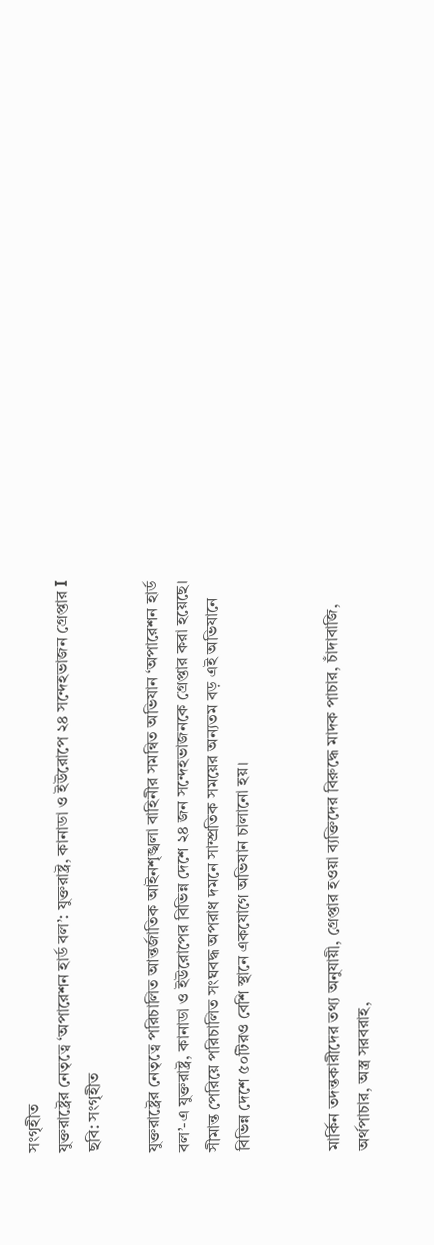সংগৃহীত
যুক্তরাষ্ট্রের নেতৃত্বে ‘অপারেশন হার্ড বল’: যুক্তরাষ্ট্র, কানাডা ও ইউরোপে ২৪ সন্দেহভাজন গ্রেপ্তার I ছবি: সংগৃহীত

যুক্তরাষ্ট্রের নেতৃত্বে পরিচালিত আন্তর্জাতিক আইনশৃঙ্খলা বাহিনীর সমন্বিত অভিযান ‘অপারেশন হার্ড বল’-এ যুক্তরাষ্ট্র, কানাডা ও ইউরোপের বিভিন্ন দেশে ২৪ জন সন্দেহভাজনকে গ্রেপ্তার করা হয়েছে। সীমান্ত পেরিয়ে পরিচালিত সংঘবদ্ধ অপরাধ দমনে সাম্প্রতিক সময়ের অন্যতম বড় এই অভিযানে বিভিন্ন দেশে ৫০টিরও বেশি স্থানে একযোগে অভিযান চালানো হয়।


মার্কিন তদন্তকারীদের তথ্য অনুযায়ী, গ্রেপ্তার হওয়া ব্যক্তিদের বিরুদ্ধে মাদক পাচার, চাঁদাবাজি, অর্থপাচার, অস্ত্র সরবরাহ,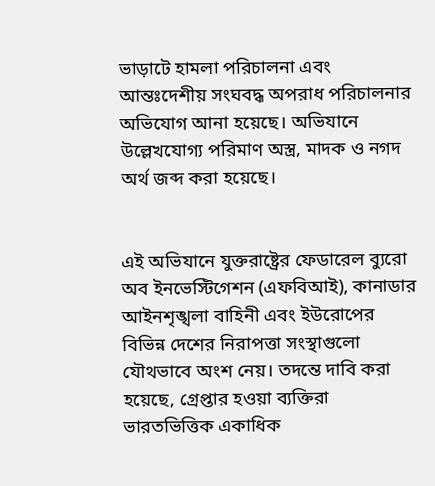ভাড়াটে হামলা পরিচালনা এবং আন্তঃদেশীয় সংঘবদ্ধ অপরাধ পরিচালনার অভিযোগ আনা হয়েছে। অভিযানে উল্লেখযোগ্য পরিমাণ অস্ত্র, মাদক ও নগদ অর্থ জব্দ করা হয়েছে।


এই অভিযানে যুক্তরাষ্ট্রের ফেডারেল ব্যুরো অব ইনভেস্টিগেশন (এফবিআই), কানাডার আইনশৃঙ্খলা বাহিনী এবং ইউরোপের বিভিন্ন দেশের নিরাপত্তা সংস্থাগুলো যৌথভাবে অংশ নেয়। তদন্তে দাবি করা হয়েছে, গ্রেপ্তার হওয়া ব্যক্তিরা ভারতভিত্তিক একাধিক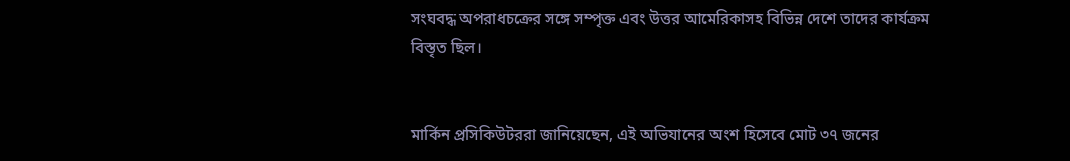সংঘবদ্ধ অপরাধচক্রের সঙ্গে সম্পৃক্ত এবং উত্তর আমেরিকাসহ বিভিন্ন দেশে তাদের কার্যক্রম বিস্তৃত ছিল।


মার্কিন প্রসিকিউটররা জানিয়েছেন, এই অভিযানের অংশ হিসেবে মোট ৩৭ জনের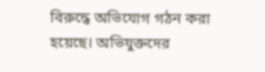বিরুদ্ধে অভিযোগ গঠন করা হয়েছে। অভিযুক্তদের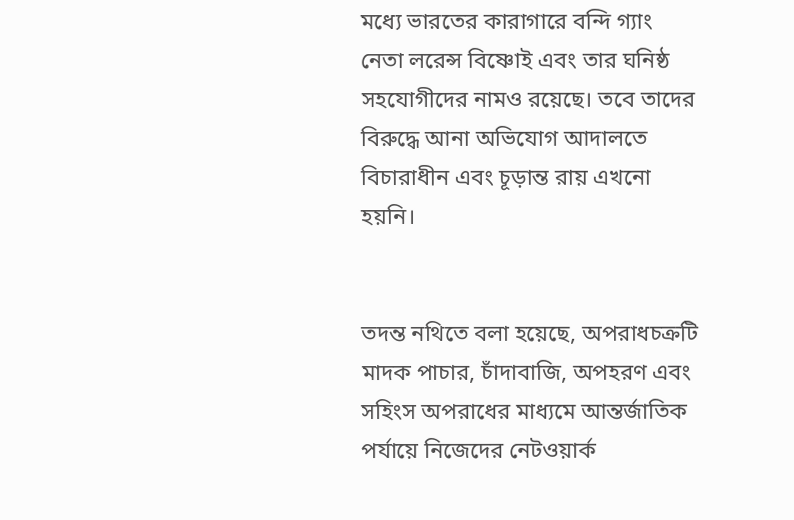মধ্যে ভারতের কারাগারে বন্দি গ্যাং নেতা লরেন্স বিষ্ণোই এবং তার ঘনিষ্ঠ সহযোগীদের নামও রয়েছে। তবে তাদের বিরুদ্ধে আনা অভিযোগ আদালতে বিচারাধীন এবং চূড়ান্ত রায় এখনো হয়নি।


তদন্ত নথিতে বলা হয়েছে, অপরাধচক্রটি মাদক পাচার, চাঁদাবাজি, অপহরণ এবং সহিংস অপরাধের মাধ্যমে আন্তর্জাতিক পর্যায়ে নিজেদের নেটওয়ার্ক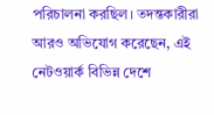পরিচালনা করছিল। তদন্তকারীরা আরও অভিযোগ করেছেন, এই নেটওয়ার্ক বিভিন্ন দেশে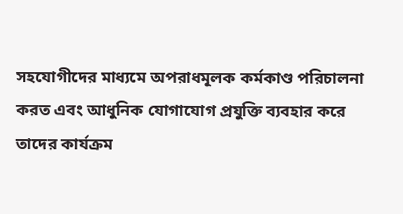সহযোগীদের মাধ্যমে অপরাধমূলক কর্মকাণ্ড পরিচালনা করত এবং আধুনিক যোগাযোগ প্রযুক্তি ব্যবহার করে তাদের কার্যক্রম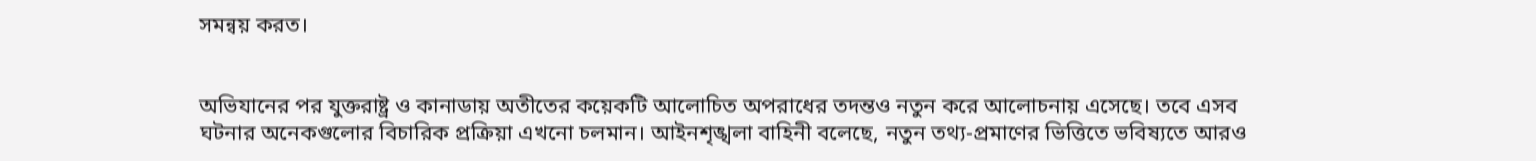সমন্বয় করত।


অভিযানের পর যুক্তরাষ্ট্র ও কানাডায় অতীতের কয়েকটি আলোচিত অপরাধের তদন্তও নতুন করে আলোচনায় এসেছে। তবে এসব ঘটনার অনেকগুলোর বিচারিক প্রক্রিয়া এখনো চলমান। আইনশৃঙ্খলা বাহিনী বলেছে, নতুন তথ্য-প্রমাণের ভিত্তিতে ভবিষ্যতে আরও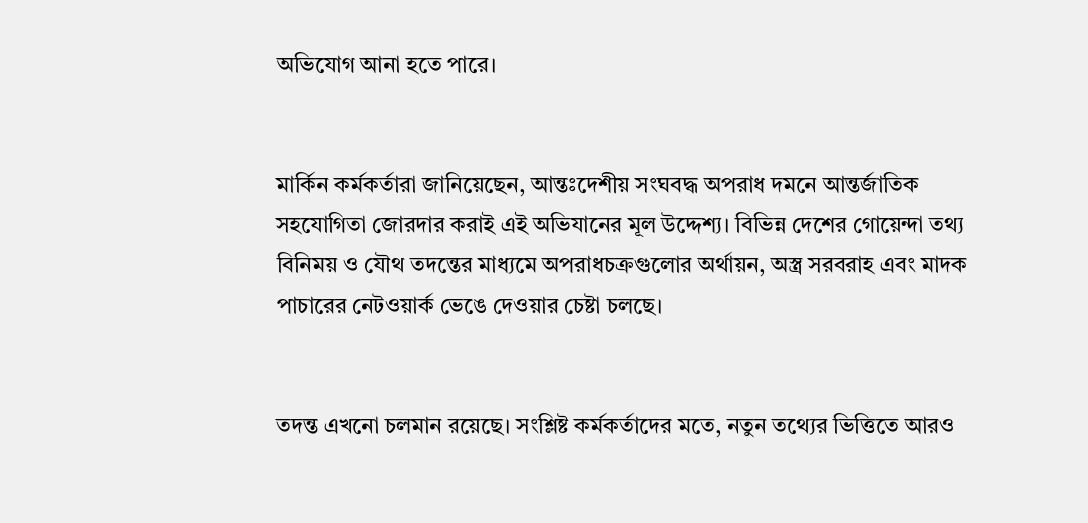অভিযোগ আনা হতে পারে।


মার্কিন কর্মকর্তারা জানিয়েছেন, আন্তঃদেশীয় সংঘবদ্ধ অপরাধ দমনে আন্তর্জাতিক সহযোগিতা জোরদার করাই এই অভিযানের মূল উদ্দেশ্য। বিভিন্ন দেশের গোয়েন্দা তথ্য বিনিময় ও যৌথ তদন্তের মাধ্যমে অপরাধচক্রগুলোর অর্থায়ন, অস্ত্র সরবরাহ এবং মাদক পাচারের নেটওয়ার্ক ভেঙে দেওয়ার চেষ্টা চলছে।


তদন্ত এখনো চলমান রয়েছে। সংশ্লিষ্ট কর্মকর্তাদের মতে, নতুন তথ্যের ভিত্তিতে আরও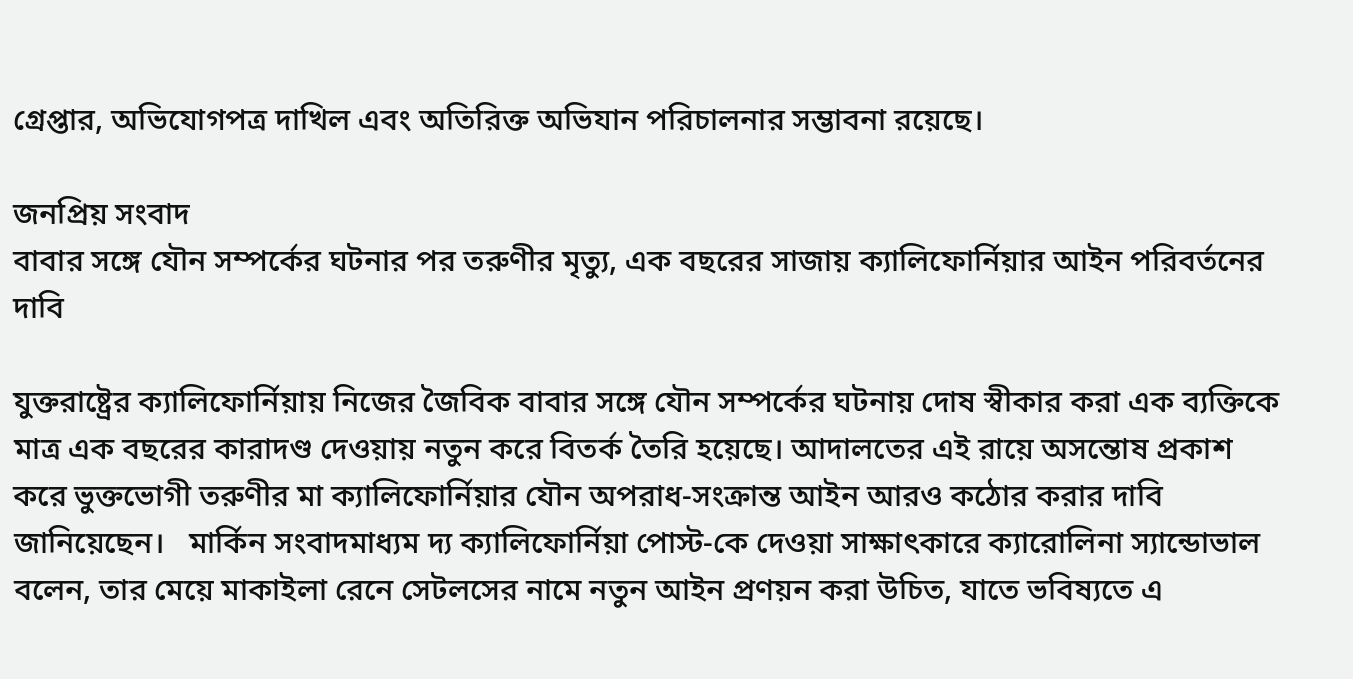গ্রেপ্তার, অভিযোগপত্র দাখিল এবং অতিরিক্ত অভিযান পরিচালনার সম্ভাবনা রয়েছে।

জনপ্রিয় সংবাদ
বাবার সঙ্গে যৌন সম্পর্কের ঘটনার পর তরুণীর মৃত্যু, এক বছরের সাজায় ক্যালিফোর্নিয়ার আইন পরিবর্তনের দাবি

যুক্তরাষ্ট্রের ক্যালিফোর্নিয়ায় নিজের জৈবিক বাবার সঙ্গে যৌন সম্পর্কের ঘটনায় দোষ স্বীকার করা এক ব্যক্তিকে মাত্র এক বছরের কারাদণ্ড দেওয়ায় নতুন করে বিতর্ক তৈরি হয়েছে। আদালতের এই রায়ে অসন্তোষ প্রকাশ করে ভুক্তভোগী তরুণীর মা ক্যালিফোর্নিয়ার যৌন অপরাধ-সংক্রান্ত আইন আরও কঠোর করার দাবি জানিয়েছেন।   মার্কিন সংবাদমাধ্যম দ্য ক্যালিফোর্নিয়া পোস্ট-কে দেওয়া সাক্ষাৎকারে ক্যারোলিনা স্যান্ডোভাল বলেন, তার মেয়ে মাকাইলা রেনে সেটলসের নামে নতুন আইন প্রণয়ন করা উচিত, যাতে ভবিষ্যতে এ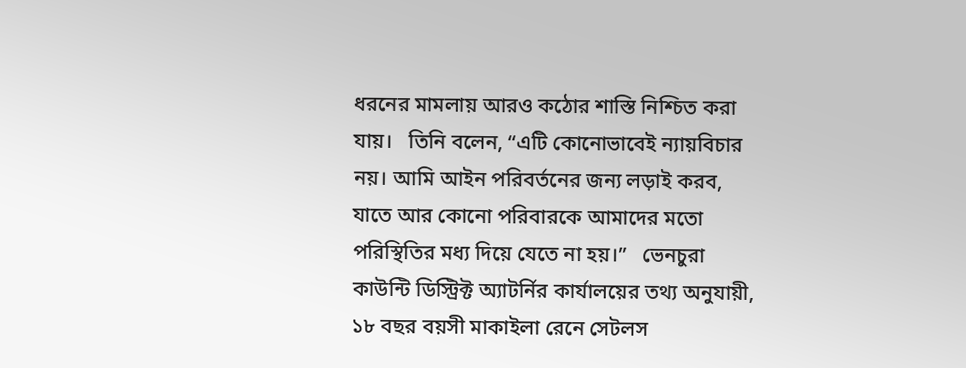ধরনের মামলায় আরও কঠোর শাস্তি নিশ্চিত করা যায়।   তিনি বলেন, “এটি কোনোভাবেই ন্যায়বিচার নয়। আমি আইন পরিবর্তনের জন্য লড়াই করব, যাতে আর কোনো পরিবারকে আমাদের মতো পরিস্থিতির মধ্য দিয়ে যেতে না হয়।”   ভেনচুরা কাউন্টি ডিস্ট্রিক্ট অ্যাটর্নির কার্যালয়ের তথ্য অনুযায়ী, ১৮ বছর বয়সী মাকাইলা রেনে সেটলস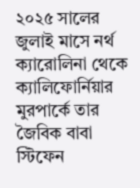২০২৫ সালের জুলাই মাসে নর্থ ক্যারোলিনা থেকে ক্যালিফোর্নিয়ার মুরপার্কে তার জৈবিক বাবা স্টিফেন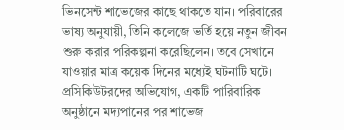ভিনসেন্ট শাভেজের কাছে থাকতে যান। পরিবারের ভাষ্য অনুযায়ী, তিনি কলেজে ভর্তি হয়ে নতুন জীবন শুরু করার পরিকল্পনা করেছিলেন। তবে সেখানে যাওয়ার মাত্র কয়েক দিনের মধ্যেই ঘটনাটি ঘটে।   প্রসিকিউটরদের অভিযোগ, একটি পারিবারিক অনুষ্ঠানে মদ্যপানের পর শাভেজ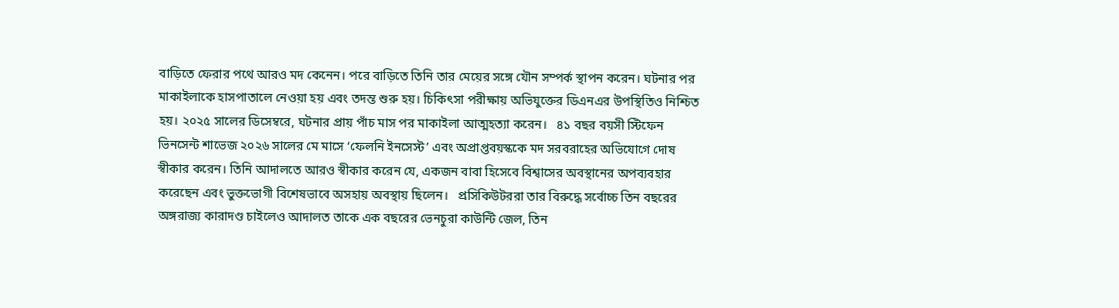বাড়িতে ফেরার পথে আরও মদ কেনেন। পরে বাড়িতে তিনি তার মেয়ের সঙ্গে যৌন সম্পর্ক স্থাপন করেন। ঘটনার পর মাকাইলাকে হাসপাতালে নেওয়া হয় এবং তদন্ত শুরু হয়। চিকিৎসা পরীক্ষায় অভিযুক্তের ডিএনএর উপস্থিতিও নিশ্চিত হয়। ২০২৫ সালের ডিসেম্বরে, ঘটনার প্রায় পাঁচ মাস পর মাকাইলা আত্মহত্যা করেন।   ৪১ বছর বয়সী স্টিফেন ভিনসেন্ট শাভেজ ২০২৬ সালের মে মাসে ‘ফেলনি ইনসেস্ট’ এবং অপ্রাপ্তবয়স্ককে মদ সরবরাহের অভিযোগে দোষ স্বীকার করেন। তিনি আদালতে আরও স্বীকার করেন যে, একজন বাবা হিসেবে বিশ্বাসের অবস্থানের অপব্যবহার করেছেন এবং ভুক্তভোগী বিশেষভাবে অসহায় অবস্থায় ছিলেন।   প্রসিকিউটররা তার বিরুদ্ধে সর্বোচ্চ তিন বছরের অঙ্গরাজ্য কারাদণ্ড চাইলেও আদালত তাকে এক বছরের ভেনচুরা কাউন্টি জেল, তিন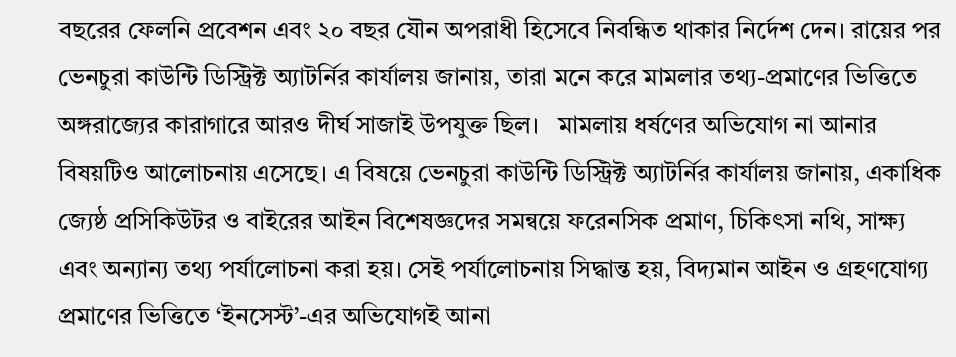বছরের ফেলনি প্রবেশন এবং ২০ বছর যৌন অপরাধী হিসেবে নিবন্ধিত থাকার নির্দেশ দেন। রায়ের পর ভেনচুরা কাউন্টি ডিস্ট্রিক্ট অ্যাটর্নির কার্যালয় জানায়, তারা মনে করে মামলার তথ্য-প্রমাণের ভিত্তিতে অঙ্গরাজ্যের কারাগারে আরও দীর্ঘ সাজাই উপযুক্ত ছিল।   মামলায় ধর্ষণের অভিযোগ না আনার বিষয়টিও আলোচনায় এসেছে। এ বিষয়ে ভেনচুরা কাউন্টি ডিস্ট্রিক্ট অ্যাটর্নির কার্যালয় জানায়, একাধিক জ্যেষ্ঠ প্রসিকিউটর ও বাইরের আইন বিশেষজ্ঞদের সমন্বয়ে ফরেনসিক প্রমাণ, চিকিৎসা নথি, সাক্ষ্য এবং অন্যান্য তথ্য পর্যালোচনা করা হয়। সেই পর্যালোচনায় সিদ্ধান্ত হয়, বিদ্যমান আইন ও গ্রহণযোগ্য প্রমাণের ভিত্তিতে ‘ইনসেস্ট’-এর অভিযোগই আনা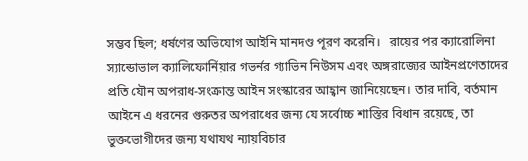সম্ভব ছিল; ধর্ষণের অভিযোগ আইনি মানদণ্ড পূরণ করেনি।   রায়ের পর ক্যারোলিনা স্যান্ডোভাল ক্যালিফোর্নিয়ার গভর্নর গ্যাভিন নিউসম এবং অঙ্গরাজ্যের আইনপ্রণেতাদের প্রতি যৌন অপরাধ-সংক্রান্ত আইন সংস্কারের আহ্বান জানিয়েছেন। তার দাবি, বর্তমান আইনে এ ধরনের গুরুতর অপরাধের জন্য যে সর্বোচ্চ শাস্তির বিধান রয়েছে, তা ভুক্তভোগীদের জন্য যথাযথ ন্যায়বিচার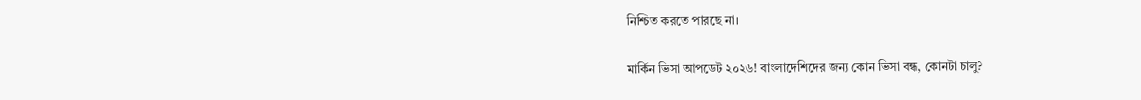নিশ্চিত করতে পারছে না।

মার্কিন ভিসা আপডেট ২০২৬! বাংলাদেশিদের জন্য কোন ভিসা বন্ধ, কোনটা চালু?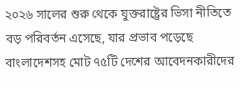২০২৬ সালের শুরু থেকে যুক্তরাষ্ট্রের ভিসা নীতিতে বড় পরিবর্তন এসেছে, যার প্রভাব পড়েছে বাংলাদেশসহ মোট ৭৫টি দেশের আবেদনকারীদের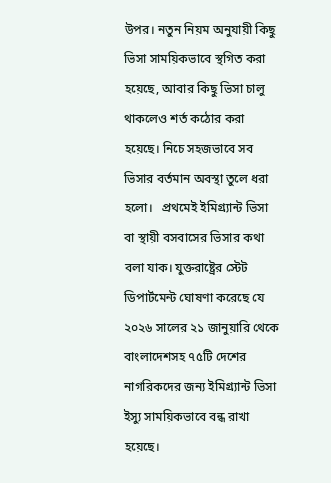উপর। নতুন নিয়ম অনুযায়ী কিছু ভিসা সাময়িকভাবে স্থগিত করা হয়েছে, আবার কিছু ভিসা চালু থাকলেও শর্ত কঠোর করা হয়েছে। নিচে সহজভাবে সব ভিসার বর্তমান অবস্থা তুলে ধরা হলো।   প্রথমেই ইমিগ্র্যান্ট ভিসা বা স্থায়ী বসবাসের ভিসার কথা বলা যাক। যুক্তরাষ্ট্রের স্টেট ডিপার্টমেন্ট ঘোষণা করেছে যে ২০২৬ সালের ২১ জানুয়ারি থেকে বাংলাদেশসহ ৭৫টি দেশের নাগরিকদের জন্য ইমিগ্র্যান্ট ভিসা ইস্যু সাময়িকভাবে বন্ধ রাখা হয়েছে।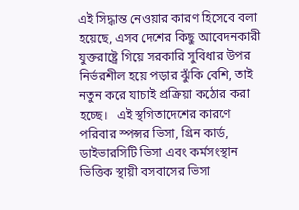এই সিদ্ধান্ত নেওয়ার কারণ হিসেবে বলা হয়েছে, এসব দেশের কিছু আবেদনকারী যুক্তরাষ্ট্রে গিয়ে সরকারি সুবিধার উপর নির্ভরশীল হয়ে পড়ার ঝুঁকি বেশি, তাই নতুন করে যাচাই প্রক্রিয়া কঠোর করা হচ্ছে।   এই স্থগিতাদেশের কারণে পরিবার স্পন্সর ভিসা, গ্রিন কার্ড, ডাইভারসিটি ভিসা এবং কর্মসংস্থান ভিত্তিক স্থায়ী বসবাসের ভিসা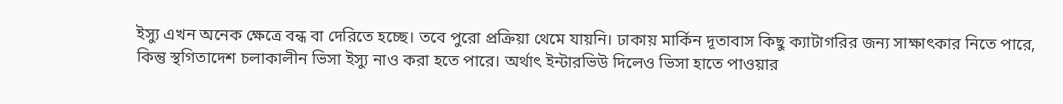ইস্যু এখন অনেক ক্ষেত্রে বন্ধ বা দেরিতে হচ্ছে। তবে পুরো প্রক্রিয়া থেমে যায়নি। ঢাকায় মার্কিন দূতাবাস কিছু ক্যাটাগরির জন্য সাক্ষাৎকার নিতে পারে, কিন্তু স্থগিতাদেশ চলাকালীন ভিসা ইস্যু নাও করা হতে পারে। অর্থাৎ ইন্টারভিউ দিলেও ভিসা হাতে পাওয়ার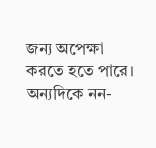জন্য অপেক্ষা করতে হতে পারে।   অন্যদিকে নন-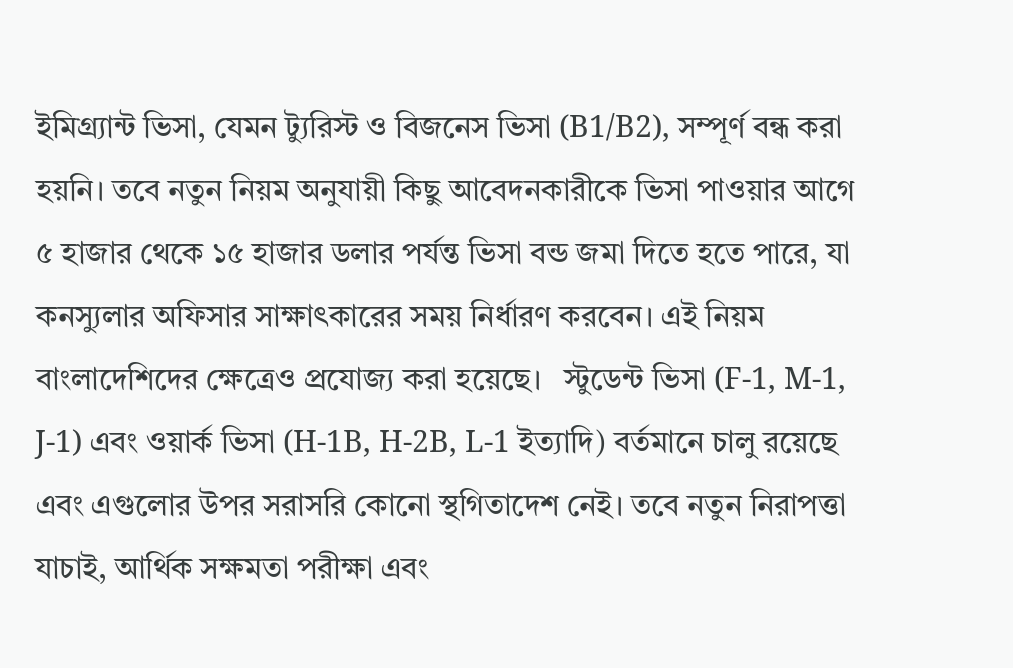ইমিগ্র্যান্ট ভিসা, যেমন ট্যুরিস্ট ও বিজনেস ভিসা (B1/B2), সম্পূর্ণ বন্ধ করা হয়নি। তবে নতুন নিয়ম অনুযায়ী কিছু আবেদনকারীকে ভিসা পাওয়ার আগে ৫ হাজার থেকে ১৫ হাজার ডলার পর্যন্ত ভিসা বন্ড জমা দিতে হতে পারে, যা কনস্যুলার অফিসার সাক্ষাৎকারের সময় নির্ধারণ করবেন। এই নিয়ম বাংলাদেশিদের ক্ষেত্রেও প্রযোজ্য করা হয়েছে।   স্টুডেন্ট ভিসা (F-1, M-1, J-1) এবং ওয়ার্ক ভিসা (H-1B, H-2B, L-1 ইত্যাদি) বর্তমানে চালু রয়েছে এবং এগুলোর উপর সরাসরি কোনো স্থগিতাদেশ নেই। তবে নতুন নিরাপত্তা যাচাই, আর্থিক সক্ষমতা পরীক্ষা এবং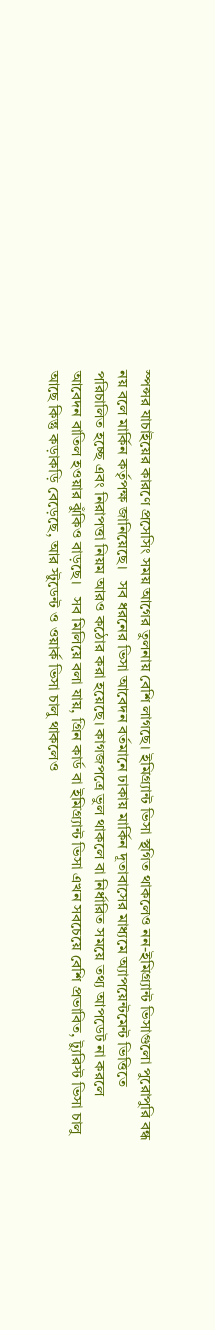স্পন্সর যাচাইয়ের কারণে প্রসেসিং সময় আগের তুলনায় বেশি লাগছে। ইমিগ্র্যান্ট ভিসা স্থগিত থাকলেও নন-ইমিগ্র্যান্ট ভিসাগুলো পুরোপুরি বন্ধ নয় বলে মার্কিন কর্তৃপক্ষ জানিয়েছে।   সব ধরনের ভিসা আবেদন বর্তমানে ঢাকায় মার্কিন দূতাবাসের মাধ্যমে অ্যাপয়েন্টমেন্ট ভিত্তিতে পরিচালিত হচ্ছে এবং নিরাপত্তা নিয়ম আরও কঠোর করা হয়েছে। কাগজপত্রে ভুল থাকলে বা নির্ধারিত সময়ে তথ্য আপডেট না করলে আবেদন বাতিল হওয়ার ঝুঁকিও বাড়ছে।   সব মিলিয়ে বলা যায়, গ্রিন কার্ড বা ইমিগ্র্যান্ট ভিসা এখন সবচেয়ে বেশি প্রভাবিত, ট্যুরিস্ট ভিসা চালু আছে কিন্তু কড়াকড়ি বেড়েছে, আর স্টুডেন্ট ও ওয়ার্ক ভিসা চালু থাকলেও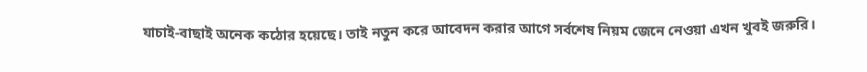যাচাই-বাছাই অনেক কঠোর হয়েছে। তাই নতুন করে আবেদন করার আগে সর্বশেষ নিয়ম জেনে নেওয়া এখন খুবই জরুরি।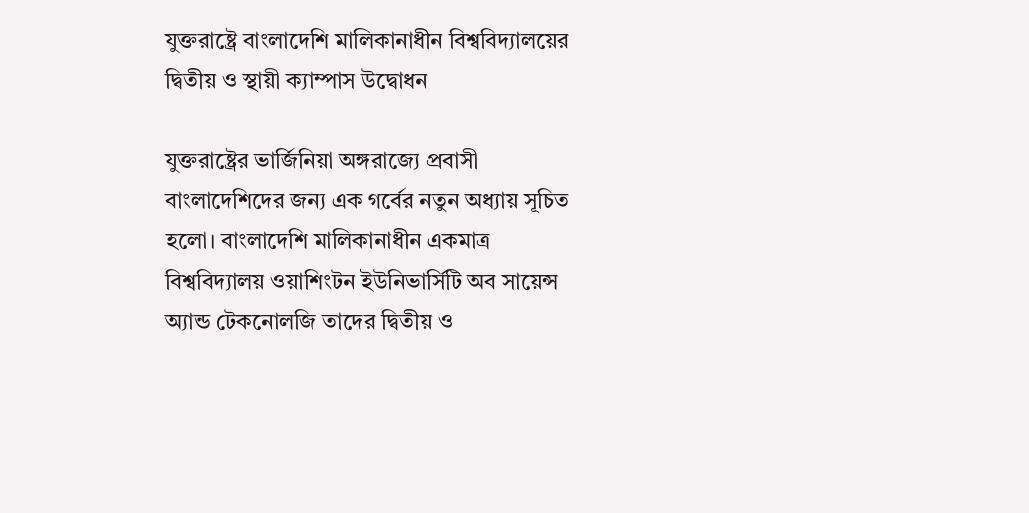যুক্তরাষ্ট্রে বাংলাদেশি মালিকানাধীন বিশ্ববিদ্যালয়ের দ্বিতীয় ও স্থায়ী ক্যাম্পাস উদ্বোধন

যুক্তরাষ্ট্রের ভার্জিনিয়া অঙ্গরাজ্যে প্রবাসী বাংলাদেশিদের জন্য এক গর্বের নতুন অধ্যায় সূচিত হলো। বাংলাদেশি মালিকানাধীন একমাত্র বিশ্ববিদ্যালয় ওয়াশিংটন ইউনিভার্সিটি অব সায়েন্স অ্যান্ড টেকনোলজি তাদের দ্বিতীয় ও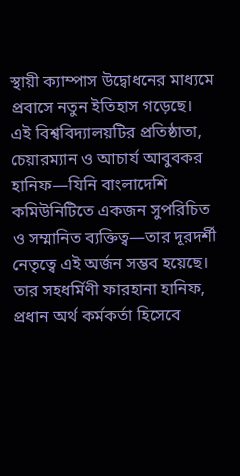স্থায়ী ক্যাম্পাস উদ্বোধনের মাধ্যমে প্রবাসে নতুন ইতিহাস গড়েছে।   এই বিশ্ববিদ্যালয়টির প্রতিষ্ঠাতা, চেয়ারম্যান ও আচার্য আবুবকর হানিফ—যিনি বাংলাদেশি কমিউনিটিতে একজন সুপরিচিত ও সম্মানিত ব্যক্তিত্ব—তার দূরদর্শী নেতৃত্বে এই অর্জন সম্ভব হয়েছে। তার সহধর্মিণী ফারহানা হানিফ, প্রধান অর্থ কর্মকর্তা হিসেবে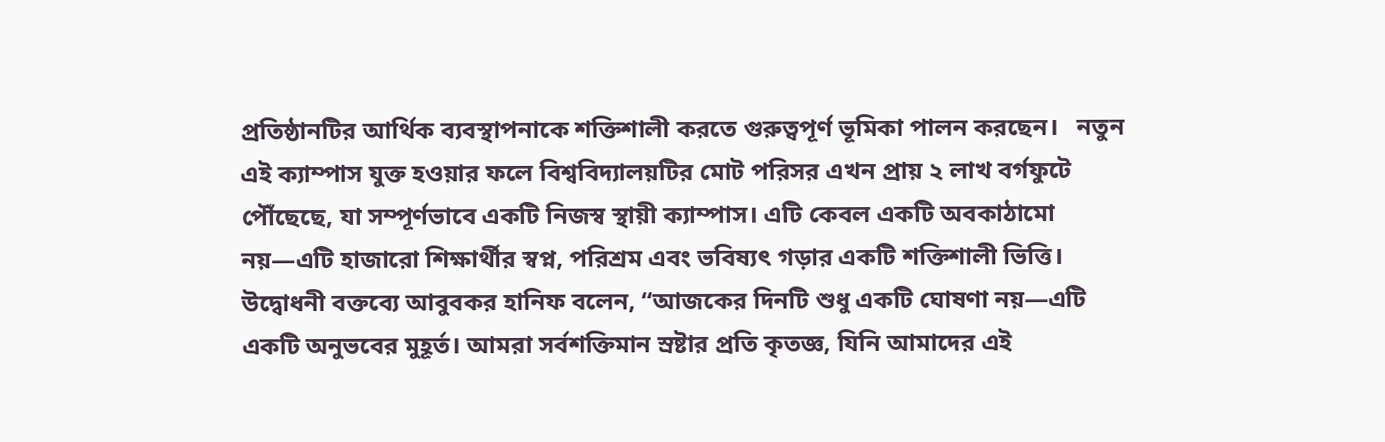প্রতিষ্ঠানটির আর্থিক ব্যবস্থাপনাকে শক্তিশালী করতে গুরুত্বপূর্ণ ভূমিকা পালন করছেন।   নতুন এই ক্যাম্পাস যুক্ত হওয়ার ফলে বিশ্ববিদ্যালয়টির মোট পরিসর এখন প্রায় ২ লাখ বর্গফুটে পৌঁছেছে, যা সম্পূর্ণভাবে একটি নিজস্ব স্থায়ী ক্যাম্পাস। এটি কেবল একটি অবকাঠামো নয়—এটি হাজারো শিক্ষার্থীর স্বপ্ন, পরিশ্রম এবং ভবিষ্যৎ গড়ার একটি শক্তিশালী ভিত্তি।   উদ্বোধনী বক্তব্যে আবুবকর হানিফ বলেন, “আজকের দিনটি শুধু একটি ঘোষণা নয়—এটি একটি অনুভবের মুহূর্ত। আমরা সর্বশক্তিমান স্রষ্টার প্রতি কৃতজ্ঞ, যিনি আমাদের এই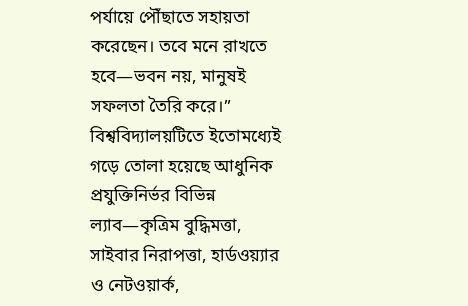পর্যায়ে পৌঁছাতে সহায়তা করেছেন। তবে মনে রাখতে হবে—ভবন নয়, মানুষই সফলতা তৈরি করে।”   বিশ্ববিদ্যালয়টিতে ইতোমধ্যেই গড়ে তোলা হয়েছে আধুনিক প্রযুক্তিনির্ভর বিভিন্ন ল্যাব—কৃত্রিম বুদ্ধিমত্তা, সাইবার নিরাপত্তা, হার্ডওয়্যার ও নেটওয়ার্ক,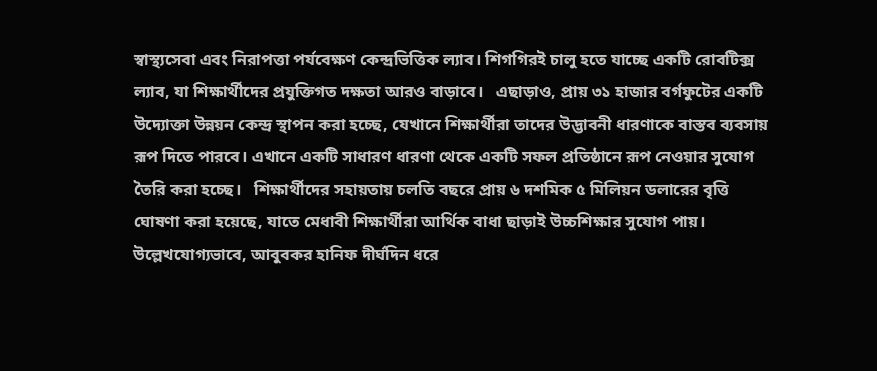স্বাস্থ্যসেবা এবং নিরাপত্তা পর্যবেক্ষণ কেন্দ্রভিত্তিক ল্যাব। শিগগিরই চালু হতে যাচ্ছে একটি রোবটিক্স ল্যাব, যা শিক্ষার্থীদের প্রযুক্তিগত দক্ষতা আরও বাড়াবে।   এছাড়াও, প্রায় ৩১ হাজার বর্গফুটের একটি উদ্যোক্তা উন্নয়ন কেন্দ্র স্থাপন করা হচ্ছে, যেখানে শিক্ষার্থীরা তাদের উদ্ভাবনী ধারণাকে বাস্তব ব্যবসায় রূপ দিতে পারবে। এখানে একটি সাধারণ ধারণা থেকে একটি সফল প্রতিষ্ঠানে রূপ নেওয়ার সুযোগ তৈরি করা হচ্ছে।   শিক্ষার্থীদের সহায়তায় চলতি বছরে প্রায় ৬ দশমিক ৫ মিলিয়ন ডলারের বৃত্তি ঘোষণা করা হয়েছে, যাতে মেধাবী শিক্ষার্থীরা আর্থিক বাধা ছাড়াই উচ্চশিক্ষার সুযোগ পায়।   উল্লেখযোগ্যভাবে, আবুবকর হানিফ দীর্ঘদিন ধরে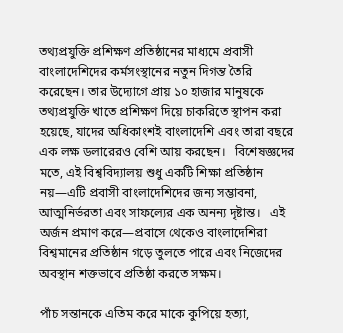তথ্যপ্রযুক্তি প্রশিক্ষণ প্রতিষ্ঠানের মাধ্যমে প্রবাসী বাংলাদেশিদের কর্মসংস্থানের নতুন দিগন্ত তৈরি করেছেন। তার উদ্যোগে প্রায় ১০ হাজার মানুষকে তথ্যপ্রযুক্তি খাতে প্রশিক্ষণ দিয়ে চাকরিতে স্থাপন করা হয়েছে, যাদের অধিকাংশই বাংলাদেশি এবং তারা বছরে এক লক্ষ ডলারেরও বেশি আয় করছেন।   বিশেষজ্ঞদের মতে, এই বিশ্ববিদ্যালয় শুধু একটি শিক্ষা প্রতিষ্ঠান নয়—এটি প্রবাসী বাংলাদেশিদের জন্য সম্ভাবনা, আত্মনির্ভরতা এবং সাফল্যের এক অনন্য দৃষ্টান্ত।   এই অর্জন প্রমাণ করে—প্রবাসে থেকেও বাংলাদেশিরা বিশ্বমানের প্রতিষ্ঠান গড়ে তুলতে পারে এবং নিজেদের অবস্থান শক্তভাবে প্রতিষ্ঠা করতে সক্ষম।

পাঁচ সন্তানকে এতিম করে মাকে কুপিয়ে হত্যা,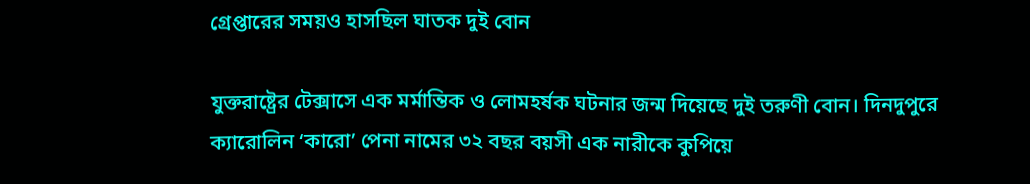গ্রেপ্তারের সময়ও হাসছিল ঘাতক দুই বোন

যুক্তরাষ্ট্রের টেক্সাসে এক মর্মান্তিক ও লোমহর্ষক ঘটনার জন্ম দিয়েছে দুই তরুণী বোন। দিনদুপুরে ক্যারোলিন ‘কারো’ পেনা নামের ৩২ বছর বয়সী এক নারীকে কুপিয়ে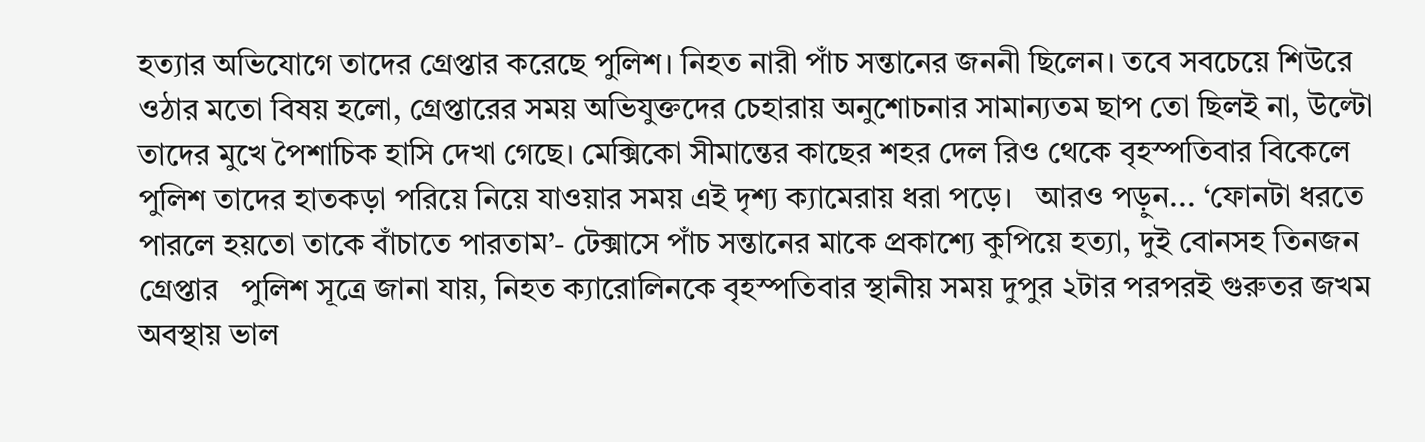হত্যার অভিযোগে তাদের গ্রেপ্তার করেছে পুলিশ। নিহত নারী পাঁচ সন্তানের জননী ছিলেন। তবে সবচেয়ে শিউরে ওঠার মতো বিষয় হলো, গ্রেপ্তারের সময় অভিযুক্তদের চেহারায় অনুশোচনার সামান্যতম ছাপ তো ছিলই না, উল্টো তাদের মুখে পৈশাচিক হাসি দেখা গেছে। মেক্সিকো সীমান্তের কাছের শহর দেল রিও থেকে বৃহস্পতিবার বিকেলে পুলিশ তাদের হাতকড়া পরিয়ে নিয়ে যাওয়ার সময় এই দৃশ্য ক্যামেরায় ধরা পড়ে।   আরও পড়ুন... ‘ফোনটা ধরতে পারলে হয়তো তাকে বাঁচাতে পারতাম’- টেক্সাসে পাঁচ সন্তানের মাকে প্রকাশ্যে কুপিয়ে হত্যা, দুই বোনসহ তিনজন গ্রেপ্তার   পুলিশ সূত্রে জানা যায়, নিহত ক্যারোলিনকে বৃহস্পতিবার স্থানীয় সময় দুপুর ২টার পরপরই গুরুতর জখম অবস্থায় ভাল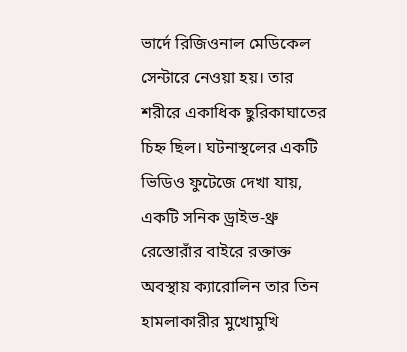ভার্দে রিজিওনাল মেডিকেল সেন্টারে নেওয়া হয়। তার শরীরে একাধিক ছুরিকাঘাতের চিহ্ন ছিল। ঘটনাস্থলের একটি ভিডিও ফুটেজে দেখা যায়, একটি সনিক ড্রাইভ-থ্রু রেস্তোরাঁর বাইরে রক্তাক্ত অবস্থায় ক্যারোলিন তার তিন হামলাকারীর মুখোমুখি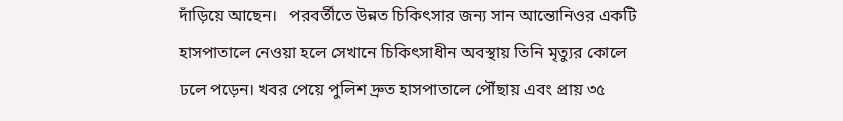দাঁড়িয়ে আছেন।   পরবর্তীতে উন্নত চিকিৎসার জন্য সান আন্তোনিওর একটি হাসপাতালে নেওয়া হলে সেখানে চিকিৎসাধীন অবস্থায় তিনি মৃত্যুর কোলে ঢলে পড়েন। খবর পেয়ে পুলিশ দ্রুত হাসপাতালে পৌঁছায় এবং প্রায় ৩৫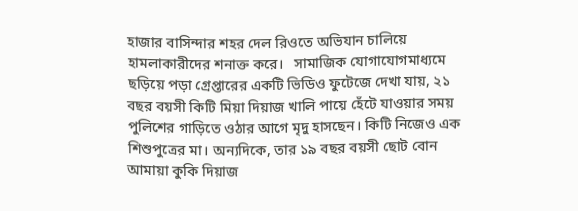হাজার বাসিন্দার শহর দেল রিওতে অভিযান চালিয়ে হামলাকারীদের শনাক্ত করে।   সামাজিক যোগাযোগমাধ্যমে ছড়িয়ে পড়া গ্রেপ্তারের একটি ভিডিও ফুটেজে দেখা যায়, ২১ বছর বয়সী কিটি মিয়া দিয়াজ খালি পায়ে হেঁটে যাওয়ার সময় পুলিশের গাড়িতে ওঠার আগে মৃদু হাসছেন। কিটি নিজেও এক শিশুপুত্রের মা। অন্যদিকে, তার ১৯ বছর বয়সী ছোট বোন আমায়া কুকি দিয়াজ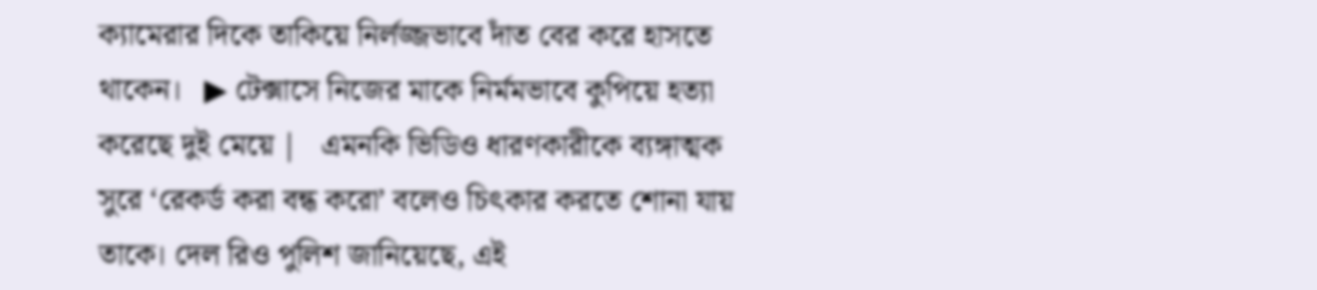ক্যামেরার দিকে তাকিয়ে নির্লজ্জভাবে দাঁত বের করে হাসতে থাকেন।   ▶ টেক্সাসে নিজের মাকে নির্মমভাবে কুপিয়ে হত্যা করেছে দুই মেয়ে |   এমনকি ভিডিও ধারণকারীকে ব্যঙ্গাত্মক সুরে ‘রেকর্ড করা বন্ধ করো’ বলেও চিৎকার করতে শোনা যায় তাকে। দেল রিও পুলিশ জানিয়েছে, এই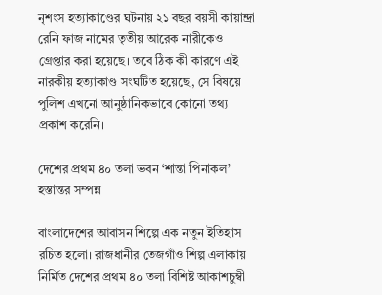নৃশংস হত্যাকাণ্ডের ঘটনায় ২১ বছর বয়সী কায়ান্দ্রা রেনি ফাজ নামের তৃতীয় আরেক নারীকেও গ্রেপ্তার করা হয়েছে। তবে ঠিক কী কারণে এই নারকীয় হত্যাকাণ্ড সংঘটিত হয়েছে, সে বিষয়ে পুলিশ এখনো আনুষ্ঠানিকভাবে কোনো তথ্য প্রকাশ করেনি।

দেশের প্রথম ৪০ তলা ভবন ‘শান্তা পিনাকল’ হস্তান্তর সম্পন্ন

বাংলাদেশের আবাসন শিল্পে এক নতুন ইতিহাস রচিত হলো। রাজধানীর তেজগাঁও শিল্প এলাকায় নির্মিত দেশের প্রথম ৪০ তলা বিশিষ্ট আকাশচুম্বী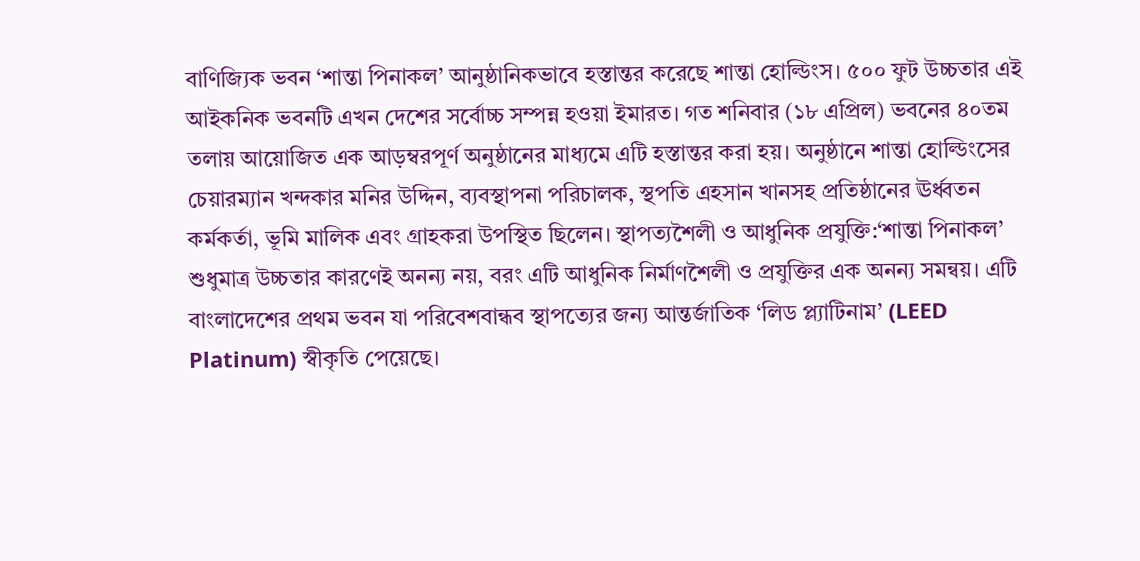বাণিজ্যিক ভবন ‘শান্তা পিনাকল’ আনুষ্ঠানিকভাবে হস্তান্তর করেছে শান্তা হোল্ডিংস। ৫০০ ফুট উচ্চতার এই আইকনিক ভবনটি এখন দেশের সর্বোচ্চ সম্পন্ন হওয়া ইমারত। গত শনিবার (১৮ এপ্রিল) ভবনের ৪০তম তলায় আয়োজিত এক আড়ম্বরপূর্ণ অনুষ্ঠানের মাধ্যমে এটি হস্তান্তর করা হয়। অনুষ্ঠানে শান্তা হোল্ডিংসের চেয়ারম্যান খন্দকার মনির উদ্দিন, ব্যবস্থাপনা পরিচালক, স্থপতি এহসান খানসহ প্রতিষ্ঠানের ঊর্ধ্বতন কর্মকর্তা, ভূমি মালিক এবং গ্রাহকরা উপস্থিত ছিলেন। স্থাপত্যশৈলী ও আধুনিক প্রযুক্তি:‘শান্তা পিনাকল’ শুধুমাত্র উচ্চতার কারণেই অনন্য নয়, বরং এটি আধুনিক নির্মাণশৈলী ও প্রযুক্তির এক অনন্য সমন্বয়। এটি বাংলাদেশের প্রথম ভবন যা পরিবেশবান্ধব স্থাপত্যের জন্য আন্তর্জাতিক ‘লিড প্ল্যাটিনাম’ (LEED Platinum) স্বীকৃতি পেয়েছে।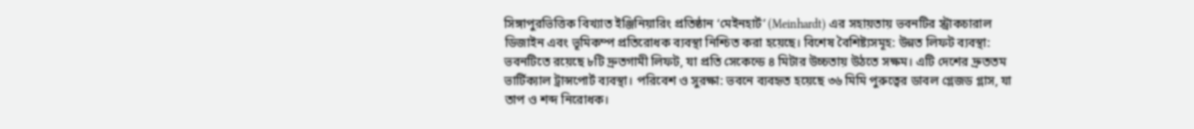সিঙ্গাপুরভিত্তিক বিখ্যাত ইঞ্জিনিয়ারিং প্রতিষ্ঠান ‘মেইনহার্ট’ (Meinhardt) এর সহায়তায় ভবনটির স্ট্রাকচারাল ডিজাইন এবং ভূমিকম্প প্রতিরোধক ব্যবস্থা নিশ্চিত করা হয়েছে। বিশেষ বৈশিষ্ট্যসমূহ: উন্নত লিফট ব্যবস্থা: ভবনটিতে রয়েছে ৮টি দ্রুতগামী লিফট, যা প্রতি সেকেন্ডে ৪ মিটার উচ্চতায় উঠতে সক্ষম। এটি দেশের দ্রুততম ভার্টিক্যাল ট্রান্সপোর্ট ব্যবস্থা। পরিবেশ ও সুরক্ষা: ভবনে ব্যবহৃত হয়েছে ৩৬ মিমি পুরুত্বের ডাবল গ্লেজড গ্লাস, যা তাপ ও শব্দ নিরোধক।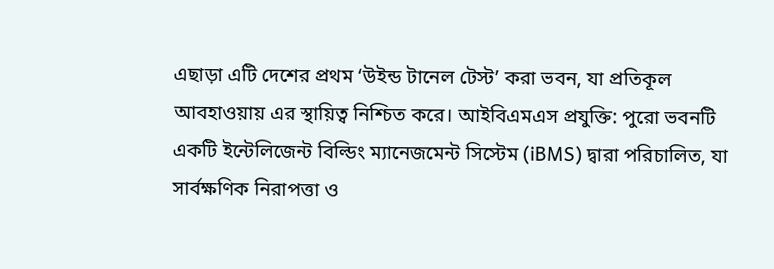এছাড়া এটি দেশের প্রথম ‘উইন্ড টানেল টেস্ট’ করা ভবন, যা প্রতিকূল আবহাওয়ায় এর স্থায়িত্ব নিশ্চিত করে। আইবিএমএস প্রযুক্তি: পুরো ভবনটি একটি ইন্টেলিজেন্ট বিল্ডিং ম্যানেজমেন্ট সিস্টেম (iBMS) দ্বারা পরিচালিত, যা সার্বক্ষণিক নিরাপত্তা ও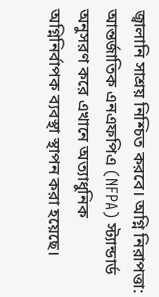জ্বালানি সাশ্রয় নিশ্চিত করবে। অগ্নি নিরাপত্তা: আন্তর্জাতিক এনএফপিএ (NFPA) স্ট্যান্ডার্ড অনুসরণ করে এখানে অত্যাধুনিক অগ্নিনির্বাপক ব্যবস্থা স্থাপন করা হয়েছে।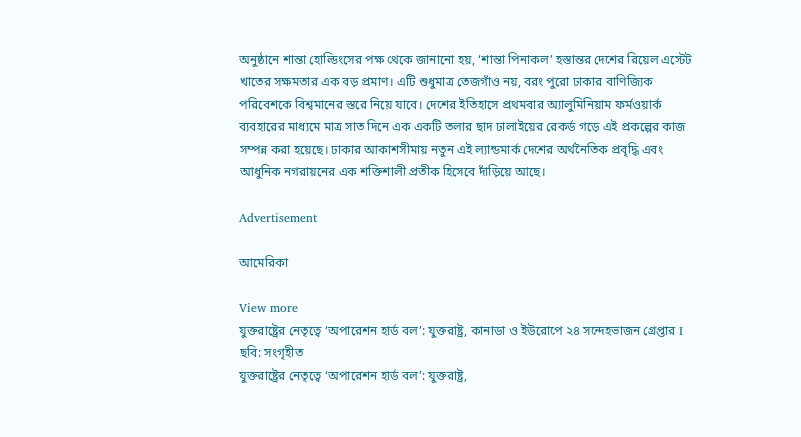অনুষ্ঠানে শান্তা হোল্ডিংসের পক্ষ থেকে জানানো হয়, ‘শান্তা পিনাকল’ হস্তান্তর দেশের রিয়েল এস্টেট খাতের সক্ষমতার এক বড় প্রমাণ। এটি শুধুমাত্র তেজগাঁও নয়, বরং পুরো ঢাকার বাণিজ্যিক পরিবেশকে বিশ্বমানের স্তরে নিয়ে যাবে। দেশের ইতিহাসে প্রথমবার অ্যালুমিনিয়াম ফর্মওয়ার্ক ব্যবহারের মাধ্যমে মাত্র সাত দিনে এক একটি তলার ছাদ ঢালাইয়ের রেকর্ড গড়ে এই প্রকল্পের কাজ সম্পন্ন করা হয়েছে। ঢাকার আকাশসীমায় নতুন এই ল্যান্ডমার্ক দেশের অর্থনৈতিক প্রবৃদ্ধি এবং আধুনিক নগরায়নের এক শক্তিশালী প্রতীক হিসেবে দাঁড়িয়ে আছে।

Advertisement

আমেরিকা

View more
যুক্তরাষ্ট্রের নেতৃত্বে ‘অপারেশন হার্ড বল’: যুক্তরাষ্ট্র, কানাডা ও ইউরোপে ২৪ সন্দেহভাজন গ্রেপ্তার I ছবি: সংগৃহীত
যুক্তরাষ্ট্রের নেতৃত্বে ‘অপারেশন হার্ড বল’: যুক্তরাষ্ট্র,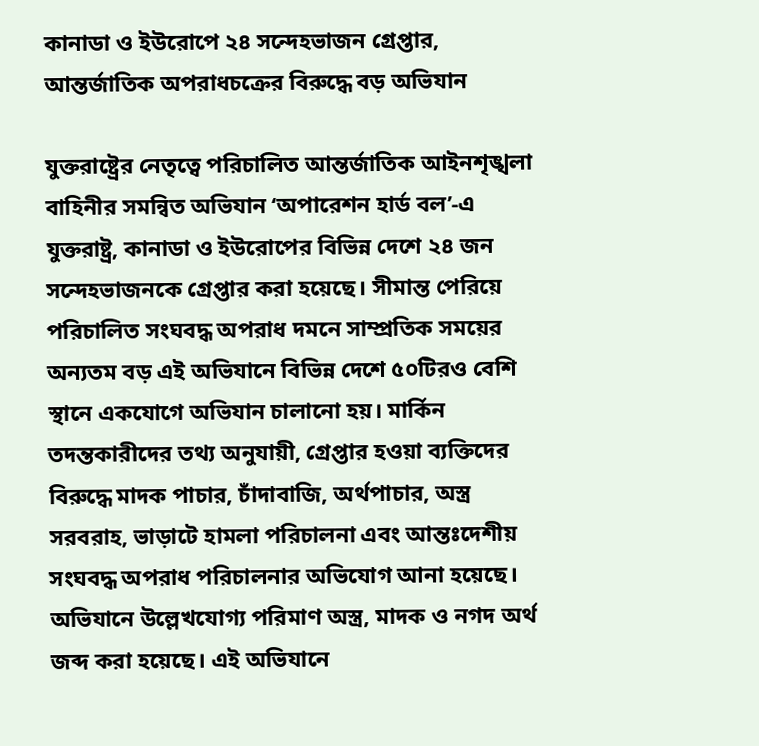কানাডা ও ইউরোপে ২৪ সন্দেহভাজন গ্রেপ্তার, আন্তর্জাতিক অপরাধচক্রের বিরুদ্ধে বড় অভিযান

যুক্তরাষ্ট্রের নেতৃত্বে পরিচালিত আন্তর্জাতিক আইনশৃঙ্খলা বাহিনীর সমন্বিত অভিযান ‘অপারেশন হার্ড বল’-এ যুক্তরাষ্ট্র, কানাডা ও ইউরোপের বিভিন্ন দেশে ২৪ জন সন্দেহভাজনকে গ্রেপ্তার করা হয়েছে। সীমান্ত পেরিয়ে পরিচালিত সংঘবদ্ধ অপরাধ দমনে সাম্প্রতিক সময়ের অন্যতম বড় এই অভিযানে বিভিন্ন দেশে ৫০টিরও বেশি স্থানে একযোগে অভিযান চালানো হয়। মার্কিন তদন্তকারীদের তথ্য অনুযায়ী, গ্রেপ্তার হওয়া ব্যক্তিদের বিরুদ্ধে মাদক পাচার, চাঁদাবাজি, অর্থপাচার, অস্ত্র সরবরাহ, ভাড়াটে হামলা পরিচালনা এবং আন্তঃদেশীয় সংঘবদ্ধ অপরাধ পরিচালনার অভিযোগ আনা হয়েছে। অভিযানে উল্লেখযোগ্য পরিমাণ অস্ত্র, মাদক ও নগদ অর্থ জব্দ করা হয়েছে। এই অভিযানে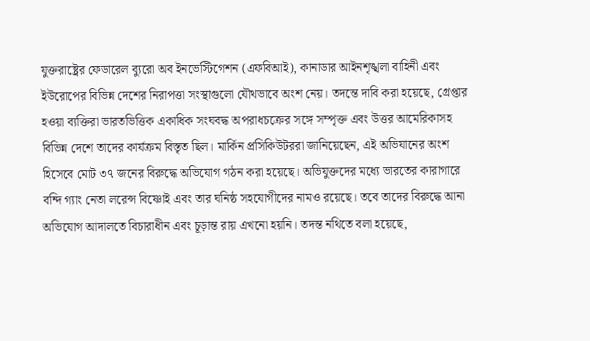যুক্তরাষ্ট্রের ফেডারেল ব্যুরো অব ইনভেস্টিগেশন (এফবিআই), কানাডার আইনশৃঙ্খলা বাহিনী এবং ইউরোপের বিভিন্ন দেশের নিরাপত্তা সংস্থাগুলো যৌথভাবে অংশ নেয়। তদন্তে দাবি করা হয়েছে, গ্রেপ্তার হওয়া ব্যক্তিরা ভারতভিত্তিক একাধিক সংঘবদ্ধ অপরাধচক্রের সঙ্গে সম্পৃক্ত এবং উত্তর আমেরিকাসহ বিভিন্ন দেশে তাদের কার্যক্রম বিস্তৃত ছিল। মার্কিন প্রসিকিউটররা জানিয়েছেন, এই অভিযানের অংশ হিসেবে মোট ৩৭ জনের বিরুদ্ধে অভিযোগ গঠন করা হয়েছে। অভিযুক্তদের মধ্যে ভারতের কারাগারে বন্দি গ্যাং নেতা লরেন্স বিষ্ণোই এবং তার ঘনিষ্ঠ সহযোগীদের নামও রয়েছে। তবে তাদের বিরুদ্ধে আনা অভিযোগ আদালতে বিচারাধীন এবং চূড়ান্ত রায় এখনো হয়নি। তদন্ত নথিতে বলা হয়েছে,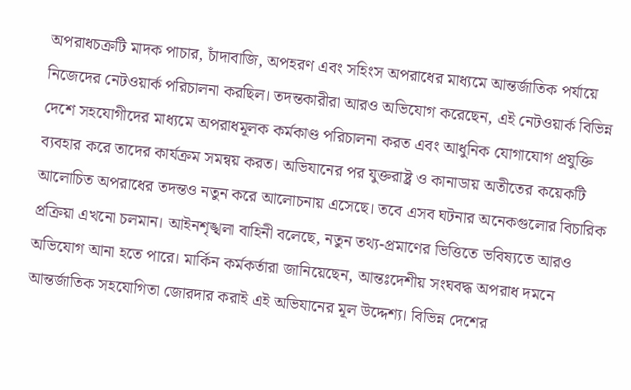অপরাধচক্রটি মাদক পাচার, চাঁদাবাজি, অপহরণ এবং সহিংস অপরাধের মাধ্যমে আন্তর্জাতিক পর্যায়ে নিজেদের নেটওয়ার্ক পরিচালনা করছিল। তদন্তকারীরা আরও অভিযোগ করেছেন, এই নেটওয়ার্ক বিভিন্ন দেশে সহযোগীদের মাধ্যমে অপরাধমূলক কর্মকাণ্ড পরিচালনা করত এবং আধুনিক যোগাযোগ প্রযুক্তি ব্যবহার করে তাদের কার্যক্রম সমন্বয় করত। অভিযানের পর যুক্তরাষ্ট্র ও কানাডায় অতীতের কয়েকটি আলোচিত অপরাধের তদন্তও নতুন করে আলোচনায় এসেছে। তবে এসব ঘটনার অনেকগুলোর বিচারিক প্রক্রিয়া এখনো চলমান। আইনশৃঙ্খলা বাহিনী বলেছে, নতুন তথ্য-প্রমাণের ভিত্তিতে ভবিষ্যতে আরও অভিযোগ আনা হতে পারে। মার্কিন কর্মকর্তারা জানিয়েছেন, আন্তঃদেশীয় সংঘবদ্ধ অপরাধ দমনে আন্তর্জাতিক সহযোগিতা জোরদার করাই এই অভিযানের মূল উদ্দেশ্য। বিভিন্ন দেশের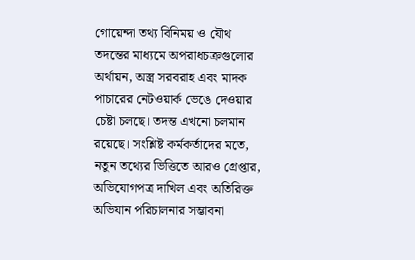গোয়েন্দা তথ্য বিনিময় ও যৌথ তদন্তের মাধ্যমে অপরাধচক্রগুলোর অর্থায়ন, অস্ত্র সরবরাহ এবং মাদক পাচারের নেটওয়ার্ক ভেঙে দেওয়ার চেষ্টা চলছে। তদন্ত এখনো চলমান রয়েছে। সংশ্লিষ্ট কর্মকর্তাদের মতে, নতুন তথ্যের ভিত্তিতে আরও গ্রেপ্তার, অভিযোগপত্র দাখিল এবং অতিরিক্ত অভিযান পরিচালনার সম্ভাবনা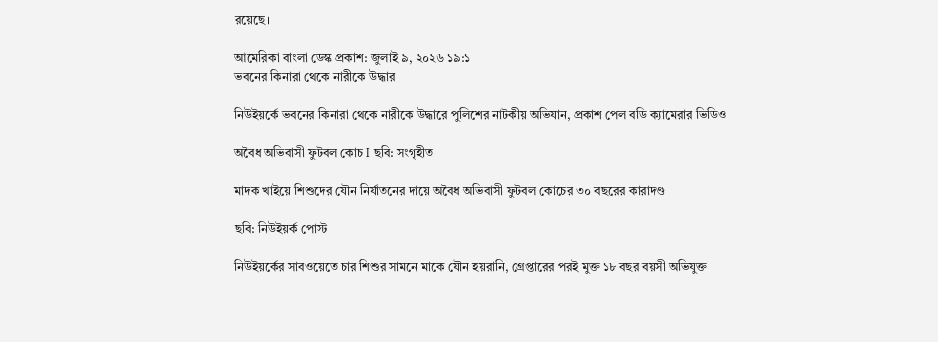রয়েছে।

আমেরিকা বাংলা ডেস্ক প্রকাশ: জুলাই ৯, ২০২৬ ১৯:১
ভবনের কিনারা থেকে নারীকে উদ্ধার

নিউইয়র্কে ভবনের কিনারা থেকে নারীকে উদ্ধারে পুলিশের নাটকীয় অভিযান, প্রকাশ পেল বডি ক্যামেরার ভিডিও

অবৈধ অভিবাসী ফুটবল কোচ I ছবি: সংগৃহীত

মাদক খাইয়ে শিশুদের যৌন নির্যাতনের দায়ে অবৈধ অভিবাসী ফুটবল কোচের ৩০ বছরের কারাদণ্ড

ছবি: নিউইয়র্ক পোস্ট

নিউইয়র্কের সাবওয়েতে চার শিশুর সামনে মাকে যৌন হয়রানি, গ্রেপ্তারের পরই মুক্ত ১৮ বছর বয়সী অভিযুক্ত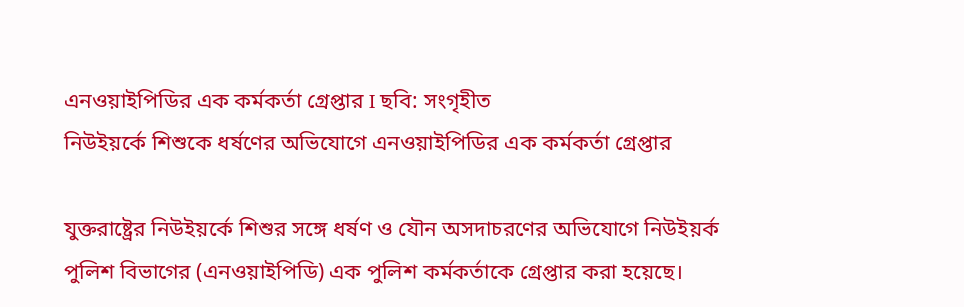এনওয়াইপিডির এক কর্মকর্তা গ্রেপ্তার I ছবি: সংগৃহীত
নিউইয়র্কে শিশুকে ধর্ষণের অভিযোগে এনওয়াইপিডির এক কর্মকর্তা গ্রেপ্তার

যুক্তরাষ্ট্রের নিউইয়র্কে শিশুর সঙ্গে ধর্ষণ ও যৌন অসদাচরণের অভিযোগে নিউইয়র্ক পুলিশ বিভাগের (এনওয়াইপিডি) এক পুলিশ কর্মকর্তাকে গ্রেপ্তার করা হয়েছে।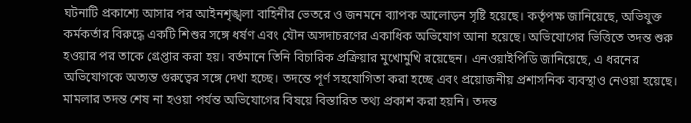ঘটনাটি প্রকাশ্যে আসার পর আইনশৃঙ্খলা বাহিনীর ভেতরে ও জনমনে ব্যাপক আলোড়ন সৃষ্টি হয়েছে। কর্তৃপক্ষ জানিয়েছে, অভিযুক্ত কর্মকর্তার বিরুদ্ধে একটি শিশুর সঙ্গে ধর্ষণ এবং যৌন অসদাচরণের একাধিক অভিযোগ আনা হয়েছে। অভিযোগের ভিত্তিতে তদন্ত শুরু হওয়ার পর তাকে গ্রেপ্তার করা হয়। বর্তমানে তিনি বিচারিক প্রক্রিয়ার মুখোমুখি রয়েছেন। এনওয়াইপিডি জানিয়েছে, এ ধরনের অভিযোগকে অত্যন্ত গুরুত্বের সঙ্গে দেখা হচ্ছে। তদন্তে পূর্ণ সহযোগিতা করা হচ্ছে এবং প্রয়োজনীয় প্রশাসনিক ব্যবস্থাও নেওয়া হয়েছে। মামলার তদন্ত শেষ না হওয়া পর্যন্ত অভিযোগের বিষয়ে বিস্তারিত তথ্য প্রকাশ করা হয়নি। তদন্ত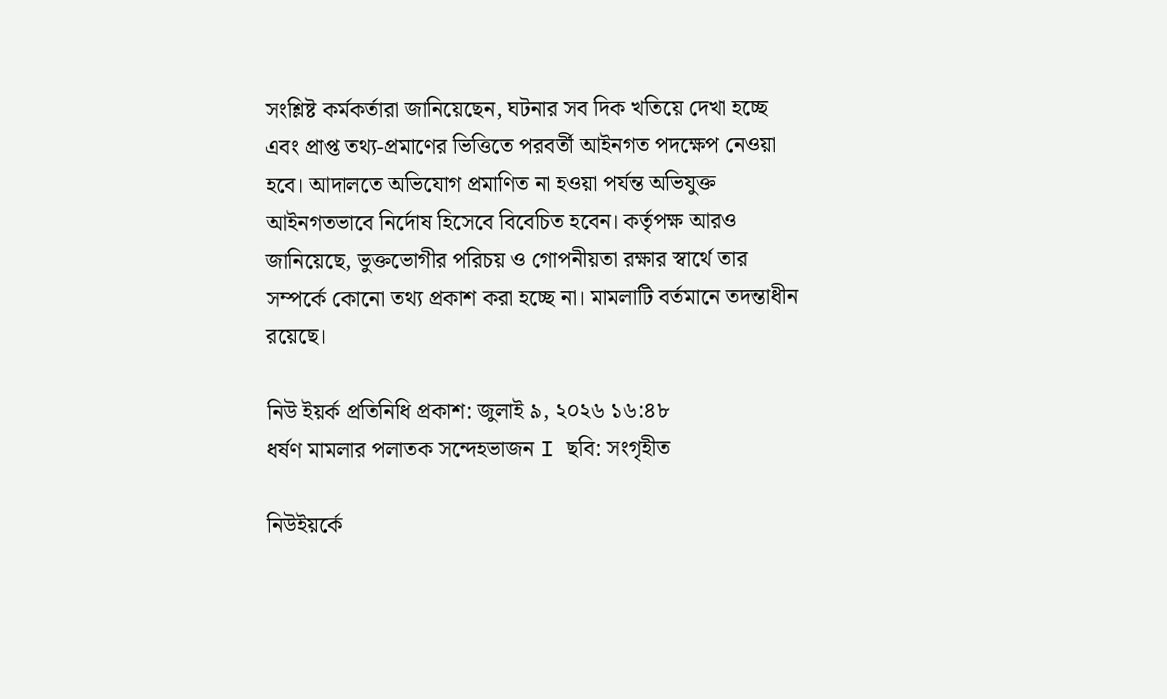সংশ্লিষ্ট কর্মকর্তারা জানিয়েছেন, ঘটনার সব দিক খতিয়ে দেখা হচ্ছে এবং প্রাপ্ত তথ্য-প্রমাণের ভিত্তিতে পরবর্তী আইনগত পদক্ষেপ নেওয়া হবে। আদালতে অভিযোগ প্রমাণিত না হওয়া পর্যন্ত অভিযুক্ত আইনগতভাবে নির্দোষ হিসেবে বিবেচিত হবেন। কর্তৃপক্ষ আরও জানিয়েছে, ভুক্তভোগীর পরিচয় ও গোপনীয়তা রক্ষার স্বার্থে তার সম্পর্কে কোনো তথ্য প্রকাশ করা হচ্ছে না। মামলাটি বর্তমানে তদন্তাধীন রয়েছে।

নিউ ইয়র্ক প্রতিনিধি প্রকাশ: জুলাই ৯, ২০২৬ ১৬:৪৮
ধর্ষণ মামলার পলাতক সন্দেহভাজন I ছবি: সংগৃহীত

নিউইয়র্কে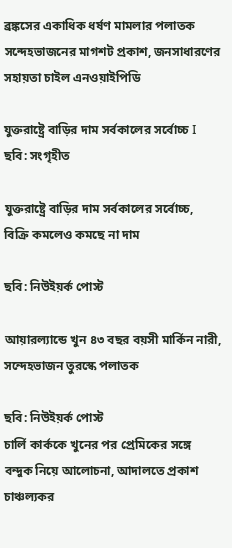ব্রঙ্কসের একাধিক ধর্ষণ মামলার পলাতক সন্দেহভাজনের মাগশট প্রকাশ, জনসাধারণের সহায়তা চাইল এনওয়াইপিডি

যুক্তরাষ্ট্রে বাড়ির দাম সর্বকালের সর্বোচ্চ I ছবি: সংগৃহীত

যুক্তরাষ্ট্রে বাড়ির দাম সর্বকালের সর্বোচ্চ, বিক্রি কমলেও কমছে না দাম

ছবি: নিউইয়র্ক পোস্ট

আয়ারল্যান্ডে খুন ৪৩ বছর বয়সী মার্কিন নারী, সন্দেহভাজন তুরস্কে পলাতক

ছবি: নিউইয়র্ক পোস্ট
চার্লি কার্ককে খুনের পর প্রেমিকের সঙ্গে বন্দুক নিয়ে আলোচনা, আদালতে প্রকাশ চাঞ্চল্যকর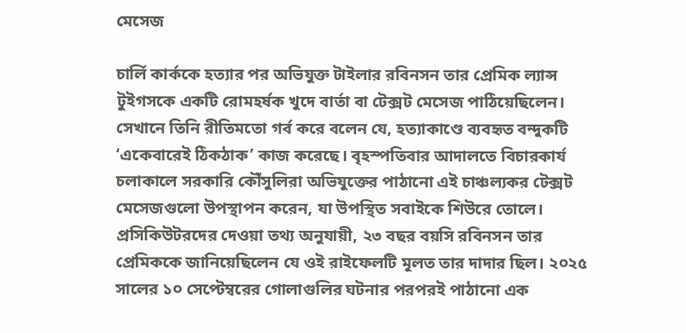মেসেজ

চার্লি কার্ককে হত্যার পর অভিযুক্ত টাইলার রবিনসন তার প্রেমিক ল্যান্স টুইগসকে একটি রোমহর্ষক খুদে বার্তা বা টেক্সট মেসেজ পাঠিয়েছিলেন। সেখানে তিনি রীতিমতো গর্ব করে বলেন যে, হত্যাকাণ্ডে ব্যবহৃত বন্দুকটি ‘একেবারেই ঠিকঠাক’ কাজ করেছে। বৃহস্পতিবার আদালতে বিচারকার্য চলাকালে সরকারি কৌঁসুলিরা অভিযুক্তের পাঠানো এই চাঞ্চল্যকর টেক্সট মেসেজগুলো উপস্থাপন করেন, যা উপস্থিত সবাইকে শিউরে তোলে।   প্রসিকিউটরদের দেওয়া তথ্য অনুযায়ী, ২৩ বছর বয়সি রবিনসন তার প্রেমিককে জানিয়েছিলেন যে ওই রাইফেলটি মূলত তার দাদার ছিল। ২০২৫ সালের ১০ সেপ্টেম্বরের গোলাগুলির ঘটনার পরপরই পাঠানো এক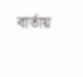বার্তায়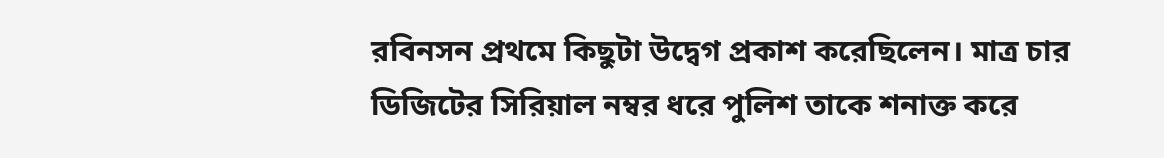রবিনসন প্রথমে কিছুটা উদ্বেগ প্রকাশ করেছিলেন। মাত্র চার ডিজিটের সিরিয়াল নম্বর ধরে পুলিশ তাকে শনাক্ত করে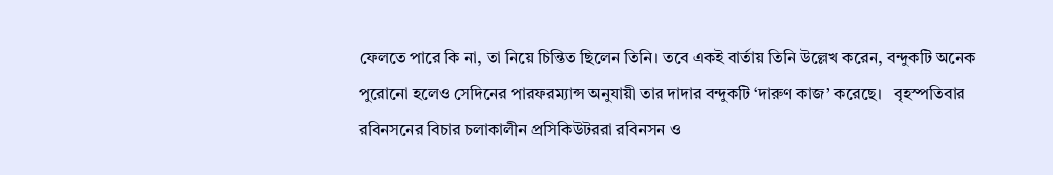ফেলতে পারে কি না, তা নিয়ে চিন্তিত ছিলেন তিনি। তবে একই বার্তায় তিনি উল্লেখ করেন, বন্দুকটি অনেক পুরোনো হলেও সেদিনের পারফরম্যান্স অনুযায়ী তার দাদার বন্দুকটি ‘দারুণ কাজ’ করেছে।   বৃহস্পতিবার রবিনসনের বিচার চলাকালীন প্রসিকিউটররা রবিনসন ও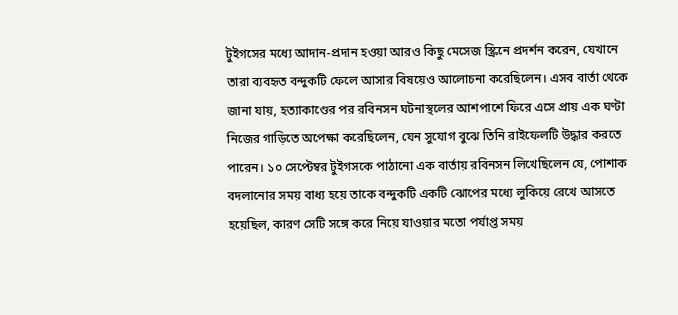টুইগসের মধ্যে আদান-প্রদান হওয়া আরও কিছু মেসেজ স্ক্রিনে প্রদর্শন করেন, যেখানে তারা ব্যবহৃত বন্দুকটি ফেলে আসার বিষয়েও আলোচনা করেছিলেন। এসব বার্তা থেকে জানা যায়, হত্যাকাণ্ডের পর রবিনসন ঘটনাস্থলের আশপাশে ফিরে এসে প্রায় এক ঘণ্টা নিজের গাড়িতে অপেক্ষা করেছিলেন, যেন সুযোগ বুঝে তিনি রাইফেলটি উদ্ধার করতে পারেন। ১০ সেপ্টেম্বর টুইগসকে পাঠানো এক বার্তায় রবিনসন লিখেছিলেন যে, পোশাক বদলানোর সময় বাধ্য হয়ে তাকে বন্দুকটি একটি ঝোপের মধ্যে লুকিয়ে রেখে আসতে হয়েছিল, কারণ সেটি সঙ্গে করে নিয়ে যাওয়ার মতো পর্যাপ্ত সময়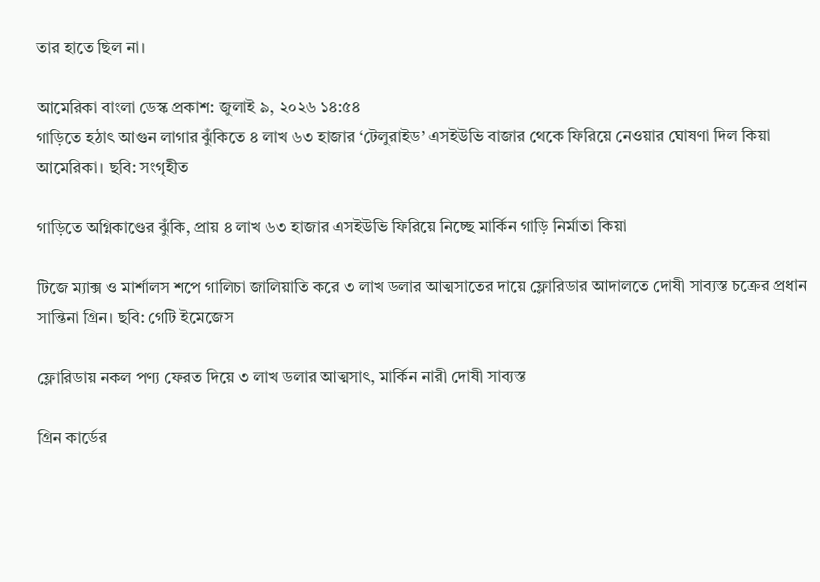তার হাতে ছিল না।

আমেরিকা বাংলা ডেস্ক প্রকাশ: জুলাই ৯, ২০২৬ ১৪:৫৪
গাড়িতে হঠাৎ আগুন লাগার ঝুঁকিতে ৪ লাখ ৬৩ হাজার ‘টেলুরাইড’ এসইউভি বাজার থেকে ফিরিয়ে নেওয়ার ঘোষণা দিল কিয়া আমেরিকা। ছবি: সংগৃহীত

গাড়িতে অগ্নিকাণ্ডের ঝুঁকি, প্রায় ৪ লাখ ৬৩ হাজার এসইউভি ফিরিয়ে নিচ্ছে মার্কিন গাড়ি নির্মাতা কিয়া

টিজে ম্যাক্স ও মার্শালস শপে গালিচা জালিয়াতি করে ৩ লাখ ডলার আত্মসাতের দায়ে ফ্লোরিডার আদালতে দোষী সাব্যস্ত চক্রের প্রধান সান্তিনা গ্রিন। ছবি: গেটি ইমেজেস

ফ্লোরিডায় নকল পণ্য ফেরত দিয়ে ৩ লাখ ডলার আত্মসাৎ, মার্কিন নারী দোষী সাব্যস্ত

গ্রিন কার্ডের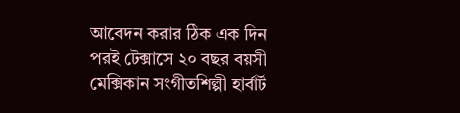আবেদন করার ঠিক এক দিন পরই টেক্সাসে ২০ বছর বয়সী মেক্সিকান সংগীতশিল্পী হার্বার্ট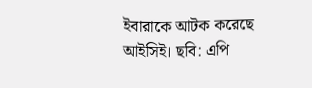ইবারাকে আটক করেছে আইসিই। ছবি: এপি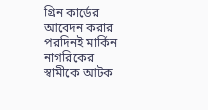গ্রিন কার্ডের আবেদন করার পরদিনই মার্কিন নাগরিকের স্বামীকে আটক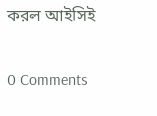করল আইসিই

0 Comments